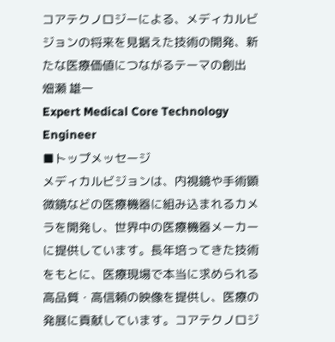コアテクノロジーによる、メディカルビジョンの将来を見据えた技術の開発、新たな医療価値につながるテーマの創出
畑瀬 雄一
Expert Medical Core Technology Engineer
■トップメッセージ
メディカルビジョンは、内視鏡や手術顕微鏡などの医療機器に組み込まれるカメラを開発し、世界中の医療機器メーカーに提供しています。長年培ってきた技術をもとに、医療現場で本当に求められる高品質・高信頼の映像を提供し、医療の発展に貢献しています。コアテクノロジ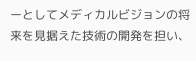ーとしてメディカルビジョンの将来を見据えた技術の開発を担い、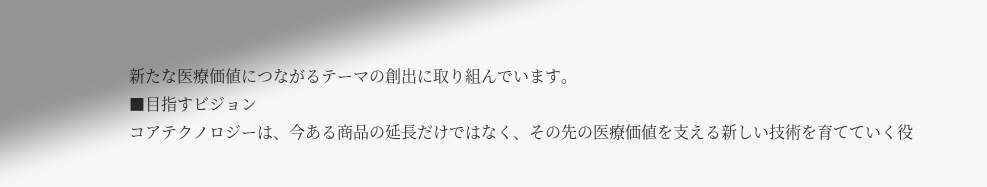新たな医療価値につながるテーマの創出に取り組んでいます。
■目指すビジョン
コアテクノロジーは、今ある商品の延長だけではなく、その先の医療価値を支える新しい技術を育てていく役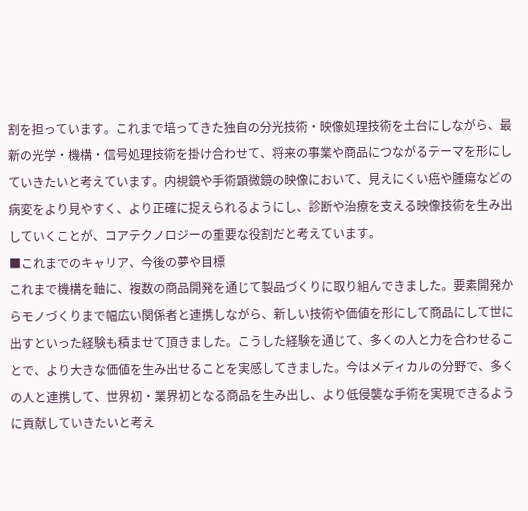割を担っています。これまで培ってきた独自の分光技術・映像処理技術を土台にしながら、最新の光学・機構・信号処理技術を掛け合わせて、将来の事業や商品につながるテーマを形にしていきたいと考えています。内視鏡や手術顕微鏡の映像において、見えにくい癌や腫瘍などの病変をより見やすく、より正確に捉えられるようにし、診断や治療を支える映像技術を生み出していくことが、コアテクノロジーの重要な役割だと考えています。
■これまでのキャリア、今後の夢や目標
これまで機構を軸に、複数の商品開発を通じて製品づくりに取り組んできました。要素開発からモノづくりまで幅広い関係者と連携しながら、新しい技術や価値を形にして商品にして世に出すといった経験も積ませて頂きました。こうした経験を通じて、多くの人と力を合わせることで、より大きな価値を生み出せることを実感してきました。今はメディカルの分野で、多くの人と連携して、世界初・業界初となる商品を生み出し、より低侵襲な手術を実現できるように貢献していきたいと考え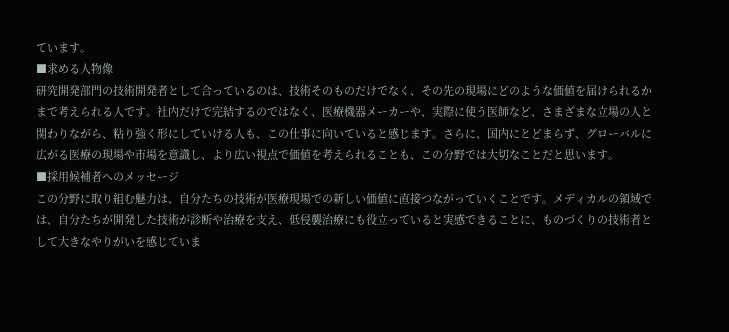ています。
■求める人物像
研究開発部門の技術開発者として合っているのは、技術そのものだけでなく、その先の現場にどのような価値を届けられるかまで考えられる人です。社内だけで完結するのではなく、医療機器メーカーや、実際に使う医師など、さまざまな立場の人と関わりながら、粘り強く形にしていける人も、この仕事に向いていると感じます。さらに、国内にとどまらず、グローバルに広がる医療の現場や市場を意識し、より広い視点で価値を考えられることも、この分野では大切なことだと思います。
■採用候補者へのメッセージ
この分野に取り組む魅力は、自分たちの技術が医療現場での新しい価値に直接つながっていくことです。メディカルの領域では、自分たちが開発した技術が診断や治療を支え、低侵襲治療にも役立っていると実感できることに、ものづくりの技術者として大きなやりがいを感じていま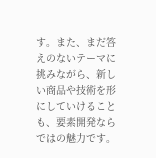す。また、まだ答えのないテーマに挑みながら、新しい商品や技術を形にしていけることも、要素開発ならではの魅力です。